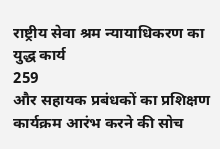राष्ट्रीय सेवा श्रम न्यायाधिकरण का युद्ध कार्य
259
और सहायक प्रबंधकों का प्रशिक्षण कार्यक्रम आरंभ करने की सोच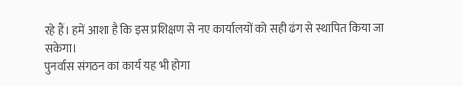रहे हैं। हमें आशा है कि इस प्रशिक्षण से नए कार्यालयों को सही ढंग से स्थापित किया जा सकेगा।
पुनर्वास संगठन का कार्य यह भी होगा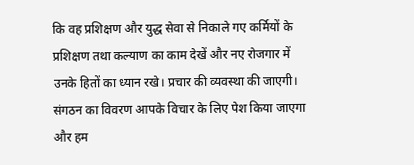कि वह प्रशिक्षण और युद्ध सेवा से निकाले गए कर्मियों के प्रशिक्षण तथा कल्याण का काम देखें और नए रोजगार में उनके हितों का ध्यान रखे। प्रचार की व्यवस्था की जाएगी। संगठन का विवरण आपके विचार के लिए पेश किया जाएगा और हम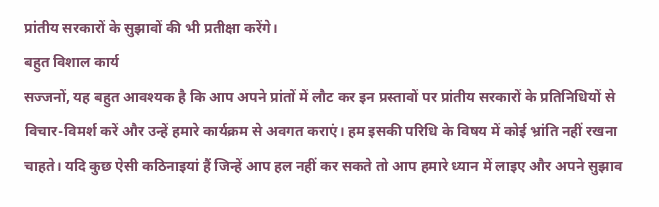प्रांतीय सरकारों के सुझावों की भी प्रतीक्षा करेंगे।
बहुत विशाल कार्य
सज्जनों, यह बहुत आवश्यक है कि आप अपने प्रांतों में लौट कर इन प्रस्तावों पर प्रांतीय सरकारों के प्रतिनिधियों से विचार-विमर्श करें और उन्हें हमारे कार्यक्रम से अवगत कराएं। हम इसकी परिधि के विषय में कोई भ्रांति नहीं रखना चाहते। यदि कुछ ऐसी कठिनाइयां हैं जिन्हें आप हल नहीं कर सकते तो आप हमारे ध्यान में लाइए और अपने सुझाव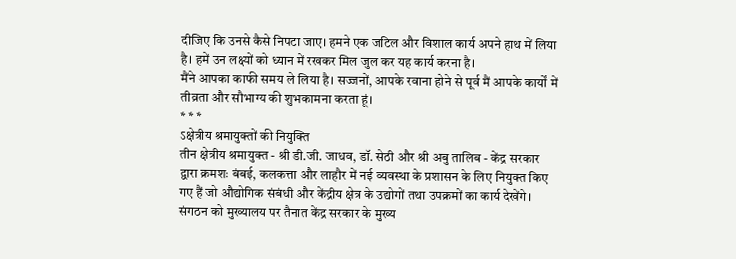दीजिए कि उनसे कैसे निपटा जाए। हमने एक जटिल और विशाल कार्य अपने हाथ में लिया है। हमें उन लक्ष्यों को ध्यान में रखकर मिल जुल कर यह कार्य करना है।
मैंने आपका काफी समय ले लिया है। सज्जनों, आपके रवाना होने से पूर्व मैं आपके कार्यों में तीव्रता और सौभाग्य की शुभकामना करता हूं।
* * *
ऽक्षेत्रीय श्रमायुक्तों की नियुक्ति
तीन क्षेत्रीय श्रमायुक्त - श्री डी.जी. जाधव, डॉ. सेठी और श्री अबु तालिब - केंद्र सरकार द्वारा क्रमशः बंबई, कलकत्ता और लाहौर में नई व्यवस्था के प्रशासन के लिए नियुक्त किए गए हैं जो औद्योगिक संबंधी और केंद्रीय क्षेत्र के उद्योगों तथा उपक्रमों का कार्य देखेंगे। संगठन को मुख्यालय पर तैनात केंद्र सरकार के मुख्य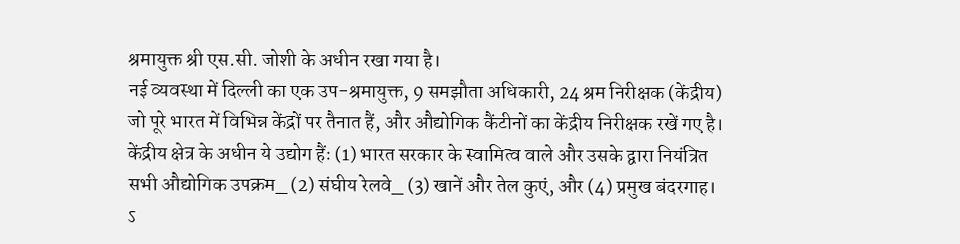श्रमायुक्त श्री एस.सी. जोशी के अधीन रखा गया है।
नई व्यवस्था में दिल्ली का एक उप-श्रमायुक्त, 9 समझौता अधिकारी, 24 श्रम निरीक्षक (केंद्रीय) जो पूरे भारत में विभिन्न केंद्रों पर तैनात हैं, और औद्योगिक कैंटीनों का केंद्रीय निरीक्षक रखें गए है।
केंद्रीय क्षेत्र के अधीन ये उद्योग हैंः (1) भारत सरकार के स्वामित्व वाले और उसके द्वारा नियंत्रित सभी औद्योगिक उपक्रम_ (2) संघीय रेलवे_ (3) खानें और तेल कुएं, और (4) प्रमुख बंदरगाह।
ऽ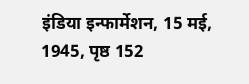इंडिया इन्फार्मेशन, 15 मई, 1945, पृष्ठ 152